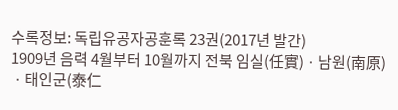수록정보: 독립유공자공훈록 23권(2017년 발간)
1909년 음력 4월부터 10월까지 전북 임실(任實)ㆍ남원(南原)ㆍ태인군(泰仁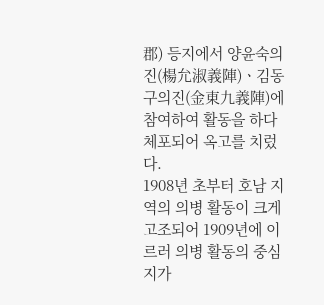郡) 등지에서 양윤숙의진(楊允淑義陣)ㆍ김동구의진(金東九義陣)에 참여하여 활동을 하다 체포되어 옥고를 치렀다.
1908년 초부터 호남 지역의 의병 활동이 크게 고조되어 1909년에 이르러 의병 활동의 중심지가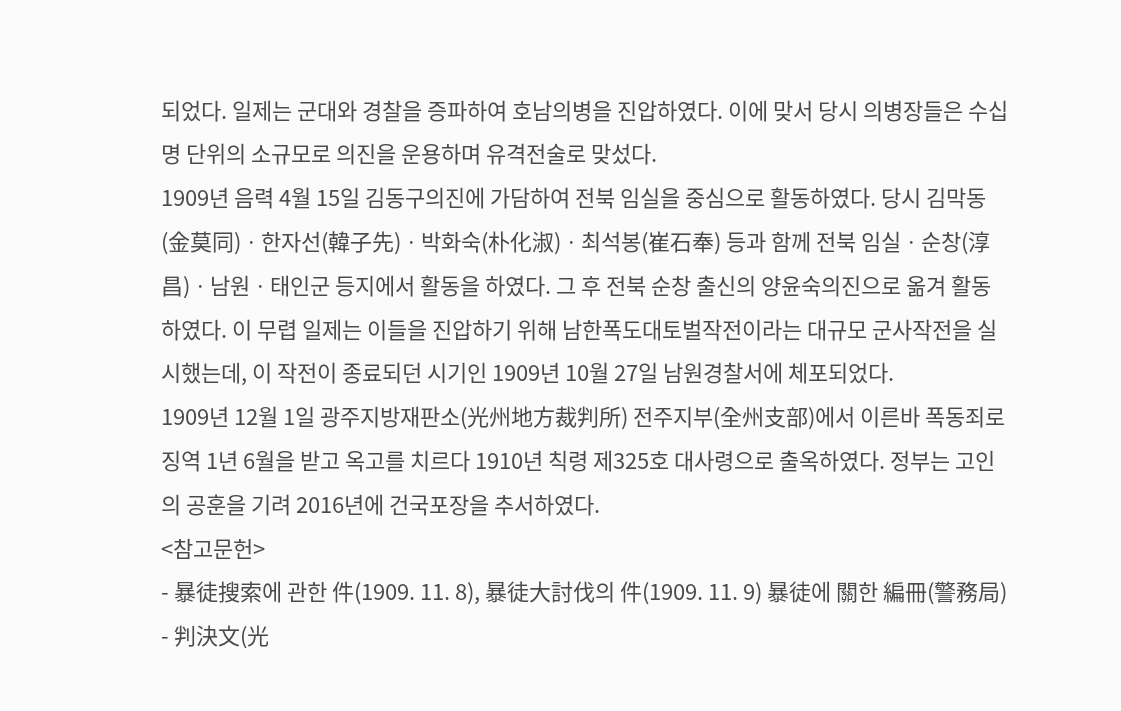되었다. 일제는 군대와 경찰을 증파하여 호남의병을 진압하였다. 이에 맞서 당시 의병장들은 수십 명 단위의 소규모로 의진을 운용하며 유격전술로 맞섰다.
1909년 음력 4월 15일 김동구의진에 가담하여 전북 임실을 중심으로 활동하였다. 당시 김막동(金莫同)ㆍ한자선(韓子先)ㆍ박화숙(朴化淑)ㆍ최석봉(崔石奉) 등과 함께 전북 임실ㆍ순창(淳昌)ㆍ남원ㆍ태인군 등지에서 활동을 하였다. 그 후 전북 순창 출신의 양윤숙의진으로 옮겨 활동하였다. 이 무렵 일제는 이들을 진압하기 위해 남한폭도대토벌작전이라는 대규모 군사작전을 실시했는데, 이 작전이 종료되던 시기인 1909년 10월 27일 남원경찰서에 체포되었다.
1909년 12월 1일 광주지방재판소(光州地方裁判所) 전주지부(全州支部)에서 이른바 폭동죄로 징역 1년 6월을 받고 옥고를 치르다 1910년 칙령 제325호 대사령으로 출옥하였다. 정부는 고인의 공훈을 기려 2016년에 건국포장을 추서하였다.
<참고문헌>
- 暴徒搜索에 관한 件(1909. 11. 8), 暴徒大討伐의 件(1909. 11. 9) 暴徒에 關한 編冊(警務局)
- 判決文(光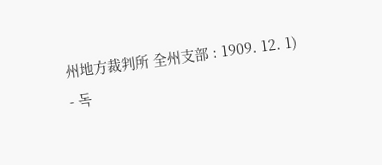州地方裁判所 全州支部 : 1909. 12. 1)
- 독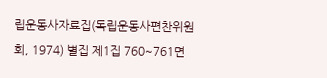립운동사자료집(독립운동사편찬위원회, 1974) 별집 제1집 760~761면